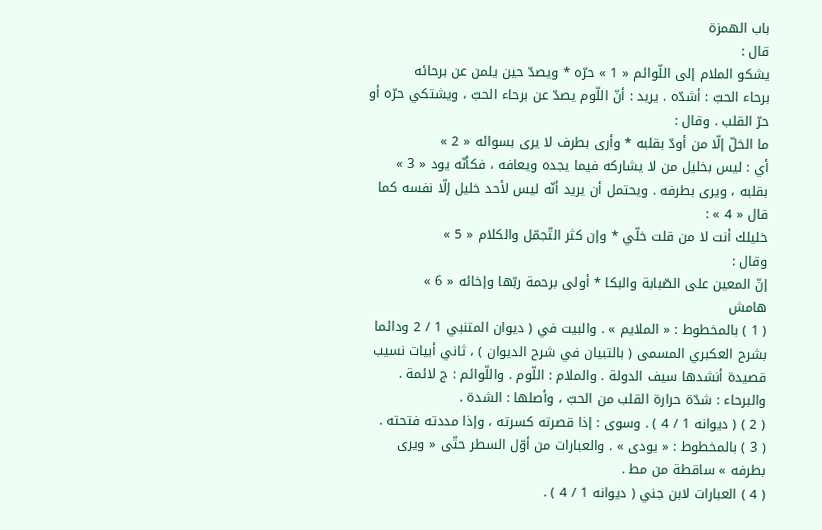باب الهمزة
قال :
يشكو الملام إلى اللّوائم « 1 » حرّه * ويصدّ حين يلمن عن برحائه
برحاء الحبّ : أشدّه . يريد : أنّ اللّوم يصدّ عن برحاء الحبّ ، ويشتكي حرّه أو حرّ القلب . وقال :
ما الخلّ إلّا من أودّ بقلبه * وأرى بطرف لا يرى بسوائه « 2 »
أي : ليس بخليل من لا يشاركه فيما يجده ويعافه ، فكأنّه يود « 3 » بقلبه ، ويرى بطرفه . ويحتمل أن يريد أنّه ليس لأحد خليل إلّا نفسه كما قال « 4 » :
خليلك أنت لا من قلت خلّي * وإن كثر التّجمّل والكلام « 5 »
وقال :
إنّ المعين على الصّبابة والبكا * أولى برحمة ربّها وإخائه « 6 »
هامش
( 1 ) بالمخطوط : « الملايم » . والبيت في ( ديوان المتنبي 1 / 2 ودائما بشرح العكبري المسمى ( بالتبيان في شرح الديوان ) ، ثاني أبيات نسيب قصيدة أنشدها سيف الدولة . والملام : اللّوم . واللّوائم : ج لائمة . والبرحاء : شدّة حرارة القلب من الحبّ ، وأصلها : الشدة .
( 2 ) ( ديوانه 1 / 4 ) . وسوى : إذا قصرته كسرته ، وإذا مددته فتحته .
( 3 ) بالمخطوط : « يودى » . والعبارات من أوّل السطر حتّى « ويرى بطرفه » ساقطة من مط .
( 4 ) العبارات لابن جني ( ديوانه 1 / 4 ) .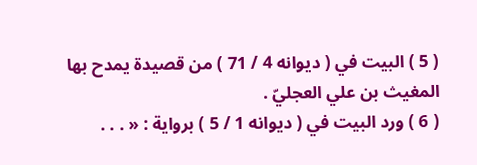( 5 ) البيت في ( ديوانه 4 / 71 ) من قصيدة يمدح بها المغيث بن علي العجليّ .
( 6 ) ورد البيت في ( ديوانه 1 / 5 ) برواية : « . . .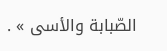الصّبابة والأسى » .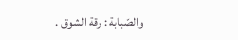والصّبابة : رقة الشوق .